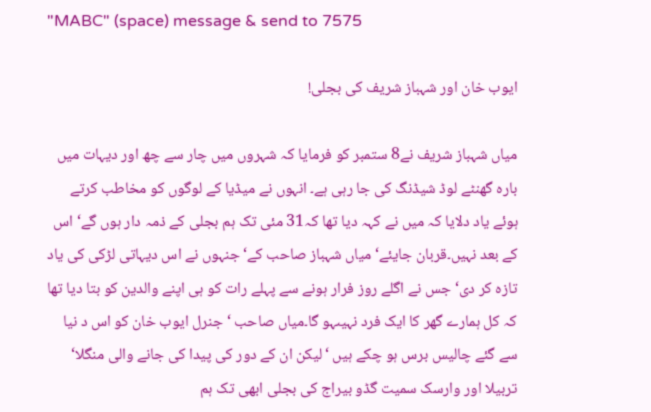"MABC" (space) message & send to 7575

ایوب خان اور شہباز شریف کی بجلی!

میاں شہباز شریف نے8 ستمبر کو فرمایا کہ شہروں میں چار سے چھ اور دیہات میں بارہ گھنٹے لوڈ شیڈنگ کی جا رہی ہے۔ انہوں نے میڈیا کے لوگوں کو مخاطب کرتے ہوئے یاد دلایا کہ میں نے کہہ دیا تھا کہ31 مئی تک ہم بجلی کے ذمہ دار ہوں گے‘ اس کے بعد نہیں۔قربان جایئے‘ میاں شہباز صاحب کے‘ جنہوں نے اس دیہاتی لڑکی کی یاد تازہ کر دی‘ جس نے اگلے روز فرار ہونے سے پہلے رات کو ہی اپنے والدین کو بتا دیا تھا کہ کل ہمارے گھر کا ایک فرد نہیںہو گا۔میاں صاحب ‘جنرل ایوب خان کو اس د نیا سے گئے چالیس برس ہو چکے ہیں ‘لیکن ان کے دور کی پیدا کی جانے والی منگلا‘ تربیلا اور وارسک سمیت گڈو بیراج کی بجلی ابھی تک ہم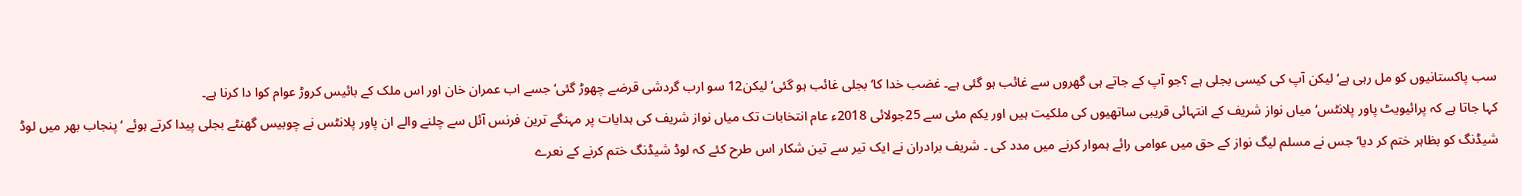سب پاکستانیوں کو مل رہی ہے‘ لیکن آپ کی کیسی بجلی ہے ؟جو آپ کے جاتے ہی گھروں سے غائب ہو گئی ہے۔ غضب خدا کا‘ بجلی غائب ہو گئی‘ لیکن12 سو ارب گردشی قرضے چھوڑ گئی‘ جسے اب عمران خان اور اس ملک کے بائیس کروڑ عوام کوا دا کرنا ہے۔
کہا جاتا ہے کہ پرائیویٹ پاور پلانٹس‘ میاں نواز شریف کے انتہائی قریبی ساتھیوں کی ملکیت ہیں اور یکم مئی سے 25جولائی 2018ء عام انتخابات تک میاں نواز شریف کی ہدایات پر مہنگے ترین فرنس آئل سے چلنے والے ان پاور پلانٹس نے چوبیس گھنٹے بجلی پیدا کرتے ہوئے ‘ پنجاب بھر میں لوڈ شیڈنگ کو بظاہر ختم کر دیا‘ جس نے مسلم لیگ نواز کے حق میں عوامی رائے ہموار کرنے میں مدد کی ۔ شریف برادران نے ایک تیر سے تین شکار اس طرح کئے کہ لوڈ شیڈنگ ختم کرنے کے نعرے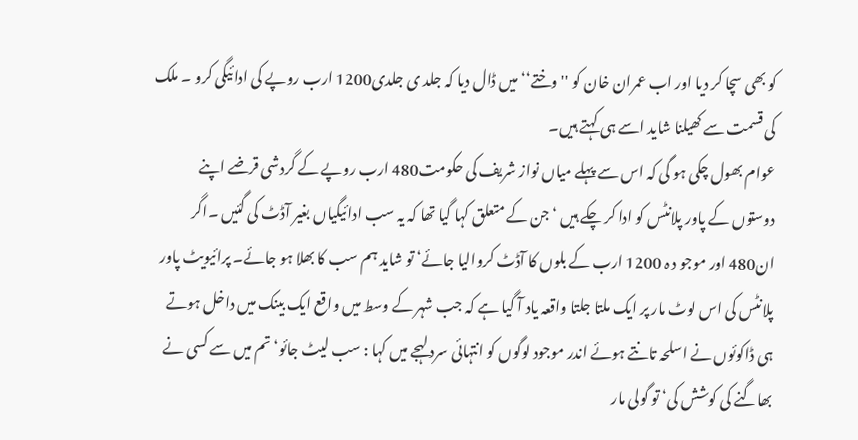کو بھی سچا کر دیا اور اب عمران خان کو ''وختے‘‘ میں ڈال دیا کہ جلد ی جلدی1200 ارب روپے کی ادائیگی کرو ۔ ملک کی قسمت سے کھیلنا شاید اسے ہی کہتے ہیں۔
عوام بھول چکی ہو گی کہ اس سے پہلے میاں نواز شریف کی حکومت480 ارب روپے کے گردشی قرضے اپنے دوستوں کے پاور پلانٹس کو ادا کر چکے ہیں ‘جن کے متعلق کہا گیا تھا کہ یہ سب ادائیگیاں بغیر آڈٹ کی گئیں ۔اگر ان480 اور موجو د ہ 1200 ارب کے بلوں کا آڈٹ کروالیا جائے‘ تو شاید ہم سب کا بھلا ہو جائے۔ پرائیویٹ پاور پلانٹس کی اس لوٹ مار پر ایک ملتا جلتا واقعہ یاد آ گیا ہے کہ جب شہر کے وسط میں واقع ایک بینک میں داخل ہوتے ہی ڈاکوئوں نے اسلحہ تانتے ہوئے اندر موجود لوگوں کو انتہائی سرد لہجے میں کہا : سب لیٹ جائو‘ تم میں سے کسی نے بھاگنے کی کوشش کی‘ تو گولی مار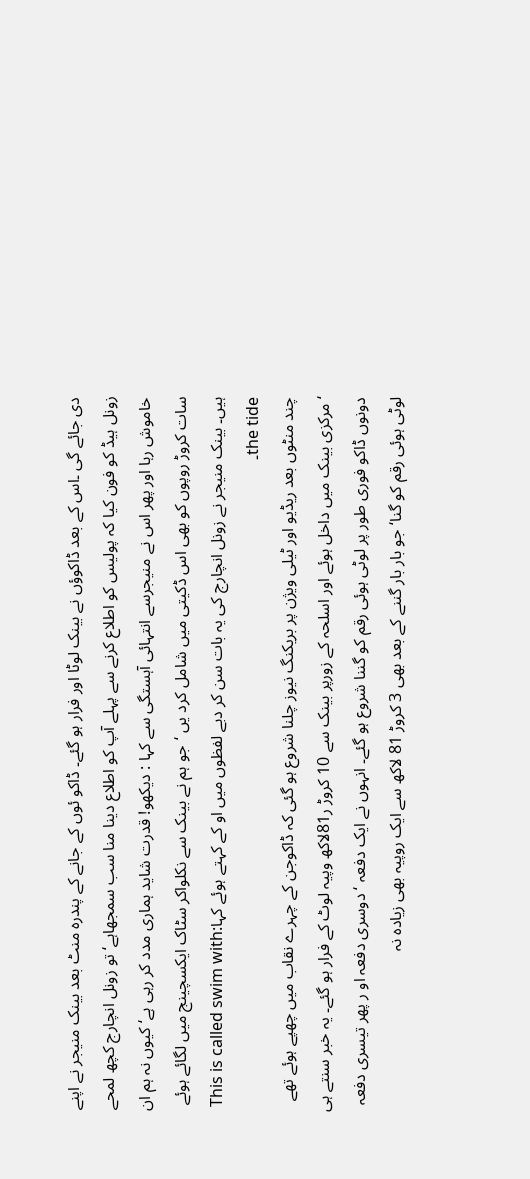دی جائے گی ۔اس کے بعد ڈاکوؤں نے بینک لوٹا اور فرار ہو گئے۔ ڈاکو ئوں کے جانے کے پندرہ منٹ بعد بینک منیجر نے اپنے زونل ہیڈ کو فون کیا کہ پولیس کو اطلاع کرنے سے پہلے آپ کو اطلاع دینا منا سب سمجھاہے‘ تو زونل انچارج کچھ لمحے خاموش رہا اور پھر اس نے منیجرسے انتہائی آہستگی سے کہا : دیکھو! قدرت شاید ہماری مدد کر رہی ہے‘ کیوں نہ ہم ان سات کروڑ روپوں کو بھی اس ڈکیتی میں شامل کرد یں ‘جو ہم نے بینک سے نکلواکر سٹاک ایکسچینج میں لگائے ہوئے ہیں۔ بینک منیجر نے زونل انچارج کی یہ بات سن کر دبے لفظوں میں او کے کہتے ہوئے کہا:This is called swim with the tide۔
چند منٹوں بعد ریڈیو اور ٹیلی ویژن پر بریکنگ نیوز چلنا شروع ہو گئی کہ ڈاکوجن کے چہرے نقاب میں چھپے ہوئے تھے ‘مرکزی بینک میں داخل ہوئے اور اسلحہ کے زورپر بینک سے 10 کروڑ ر81لاکھ وپیہ لوٹ کے فرار ہو گئے۔ یہ خبر سنتے ہی دونوں ڈاکو فوری طور پر لوٹی ہوئی رقم کو گننا شروع ہو گئے۔ انہوں نے ایک دفعہ ‘ دوسری دفعہ او ر پھر تیسری دفعہ لوٹی ہوئی رقم کو گنا‘جو بار بار گننے کے بعد بھی 3 کروڑ 81 لاکھ سے ایک روپیہ بھی زیادہ نہ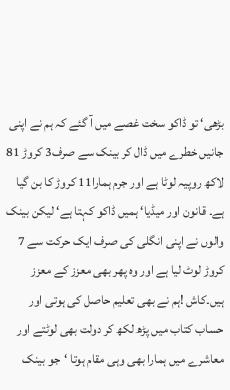بڑھی‘ تو ڈاکو سخت غصے میں آ گئے کہ ہم نے اپنی جانیں خطرے میں ڈال کر بینک سے صرف3 کروڑ 81 لاکھ روپیہ لوٹا ہے اور جرم ہمارا11 کروڑ کا بن گیا ہے۔ قانون اور میڈیا‘ ہمیں ڈاکو کہتا ہے‘ لیکن بینک والوں نے اپنی انگلی کی صرف ایک حرکت سے 7 کروڑ لوٹ لیا ہے اور وہ پھر بھی معزز کے معزز ہیں۔کاش !ہم نے بھی تعلیم حاصل کی ہوتی اور حساب کتاب میں پڑھ لکھ کر دولت بھی لوٹتے اور معاشرے میں ہمارا بھی وہی مقام ہوتا ‘جو بینک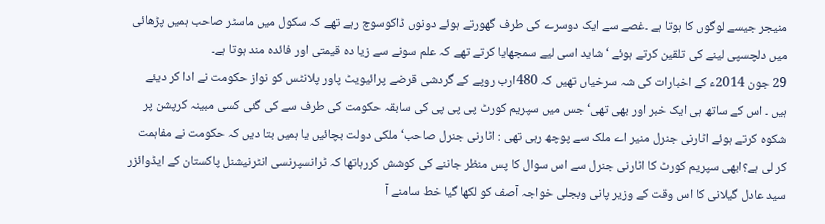منیجر جیسے لوگوں کا ہوتا ہے ۔غصے سے ایک دوسرے کی طرف گھورتے ہوئے دونوں ڈاکوسوچ رہے تھے کہ سکول میں ماسٹر صاحب ہمیں پڑھائی میں دلچسپی لینے کی تلقین کرتے ہوئے ‘شاید اسی لیے سمجھایا کرتے تھے کہ علم سونے سے زیا دہ قیمتی اور فائدہ مند ہوتا ہے۔
29 جون 2014ء کے اخبارات کی شہ سرخیاں تھیں کہ 480ارب روپے کے گردشی قرضے پرائیویٹ پاور پلانٹس کو نواز حکومت نے ادا کر دیئے ہیں ۔ اس کے ساتھ ہی ایک خبر اور بھی تھی‘ جس میں سپریم کورٹ پی پی پی کی سابقہ حکومت کی طرف سے کی گئی کسی مبینہ کرپشن پر شکوہ کرتے ہوئے اٹارنی جنرل منیر اے ملک سے پوچھ رہی تھی : اٹارنی جنرل صاحب‘ ملکی دولت بچائیں یا ہمیں بتا دیں کہ حکومت نے مفاہمت کر لی ہے؟ابھی سپریم کورٹ کا اٹارنی جنرل سے اس سوال کا پس منظر جاننے کی کوشش کررہاتھا کہ ٹرانسپرنسی انٹرنیشنل پاکستان کے ایڈوائزر سید عادل گیلانی کا اس وقت کے وزیر پانی وبجلی خواجہ آصف کو لکھا گیا خط سامنے آ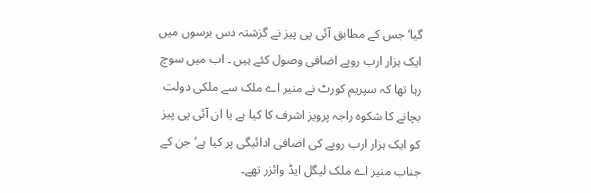گیا‘ جس کے مطابق آئی پی پیز نے گزشتہ دس برسوں میں ایک ہزار ارب روپے اضافی وصول کئے ہیں ۔ اب میں سوچ رہا تھا کہ سپریم کورٹ نے منیر اے ملک سے ملکی دولت بچانے کا شکوہ راجہ پرویز اشرف کا کیا ہے یا ان آئی پی پیز کو ایک ہزار ارب روپے کی اضافی ادائیگی پر کیا ہے‘ جن کے جناب منیر اے ملک لیگل ایڈ وائزر تھے۔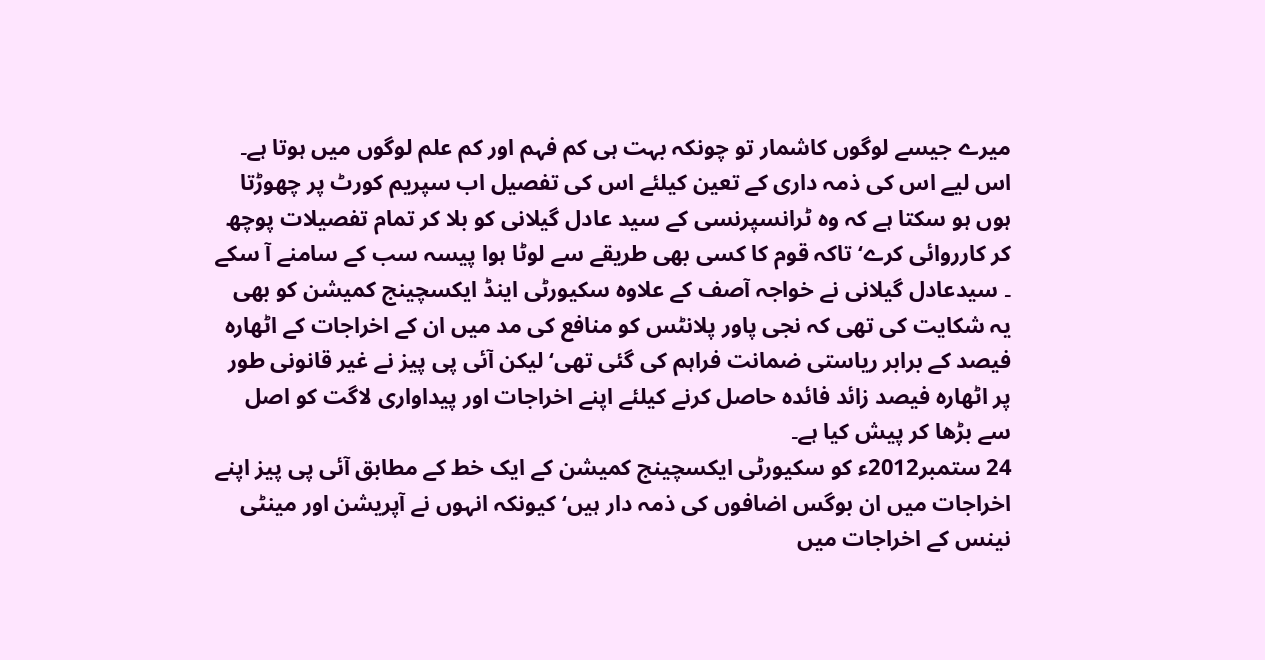میرے جیسے لوگوں کاشمار تو چونکہ بہت ہی کم فہم اور کم علم لوگوں میں ہوتا ہے۔ اس لیے اس کی ذمہ داری کے تعین کیلئے اس کی تفصیل اب سپریم کورٹ پر چھوڑتا ہوں ہو سکتا ہے کہ وہ ٹرانسپرنسی کے سید عادل گیلانی کو بلا کر تمام تفصیلات پوچھ کر کارروائی کرے‘ تاکہ قوم کا کسی بھی طریقے سے لوٹا ہوا پیسہ سب کے سامنے آ سکے ۔ سیدعادل گیلانی نے خواجہ آصف کے علاوہ سکیورٹی اینڈ ایکسچینج کمیشن کو بھی یہ شکایت کی تھی کہ نجی پاور پلانٹس کو منافع کی مد میں ان کے اخراجات کے اٹھارہ فیصد کے برابر ریاستی ضمانت فراہم کی گئی تھی‘ لیکن آئی پی پیز نے غیر قانونی طور پر اٹھارہ فیصد زائد فائدہ حاصل کرنے کیلئے اپنے اخراجات اور پیداواری لاگت کو اصل سے بڑھا کر پیش کیا ہے۔
24 ستمبر2012ء کو سکیورٹی ایکسچینج کمیشن کے ایک خط کے مطابق آئی پی پیز اپنے اخراجات میں ان بوگس اضافوں کی ذمہ دار ہیں‘کیونکہ انہوں نے آپریشن اور مینٹی نینس کے اخراجات میں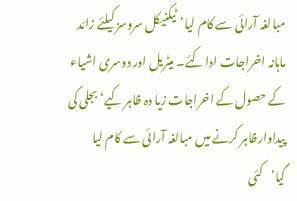مبالغہ آرائی سے کام لیا‘ٹیکنیکل سروسز کیلئے زائد ماہانہ اخراجات ادا کئے۔ میٹریل اور دوسری اشیاء کے حصول کے اخراجات زیا دہ ظاہر کیے‘ بجلی کی پیداوارظاہر کرنے میں مبالغہ آرائی سے کام لیا گیا‘کئی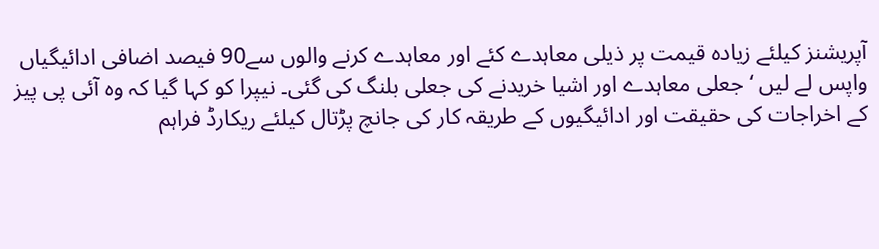آپریشنز کیلئے زیادہ قیمت پر ذیلی معاہدے کئے اور معاہدے کرنے والوں سے90 فیصد اضافی ادائیگیاں واپس لے لیں ‘ جعلی معاہدے اور اشیا خریدنے کی جعلی بلنگ کی گئی۔ نیپرا کو کہا گیا کہ وہ آئی پی پیز کے اخراجات کی حقیقت اور ادائیگیوں کے طریقہ کار کی جانچ پڑتال کیلئے ریکارڈ فراہم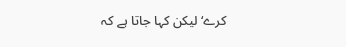کرے‘ لیکن کہا جاتا ہے کہ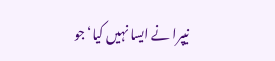نیپرا نے ایسا نہیں کیا‘جو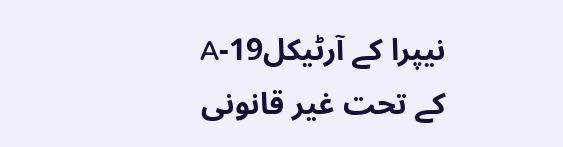نیپرا کے آرٹیکل19-A کے تحت غیر قانونی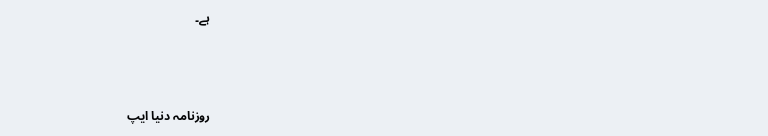ہے۔



روزنامہ دنیا ایپ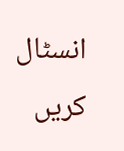انسٹال کریں